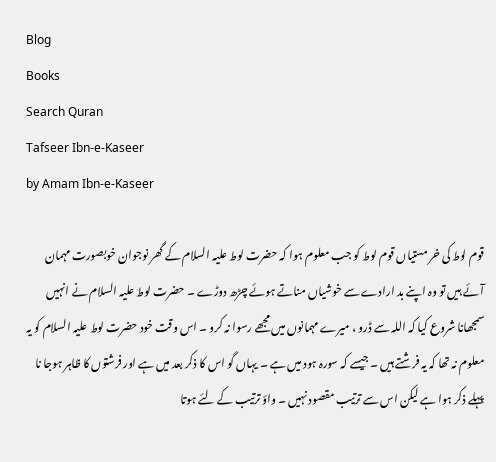Blog
Books
Search Quran
Tafseer Ibn-e-Kaseer
by Amam Ibn-e-Kaseer

قوم لوط کی خر مستیاں قوم لوط کو جب معلوم ہوا کہ حضرت لوط علیہ السلام کے گھر نوجوان خوبصورت مہمان آئے ہیں تو وہ اپنے بد ارادے سے خوشیاں مناتے ہوئے چڑھ دوڑے ۔ حضرت لوط علیہ السلام نے انہیں سمجھانا شروع کیا کہ اللہ سے ڈرو ، میرے مہمانوں میں مجھے رسوا نہ کرو ۔ اس وقت خود حضرت لوط علیہ السلام کو یہ معلوم نہ تھا کہ یہ فرشتے ہیں ۔ جیسے کہ سورہ ہود میں ہے ۔ یہاں گو اس کا ذکر بعد میں ہے اور فرشتوں کا ظاہر ہوجا نا پہلے ذکر ہوا ہے لیکن اس سے ترتیب مقصود نہیں ۔ واؤ ترتیب کے لئے ہوتا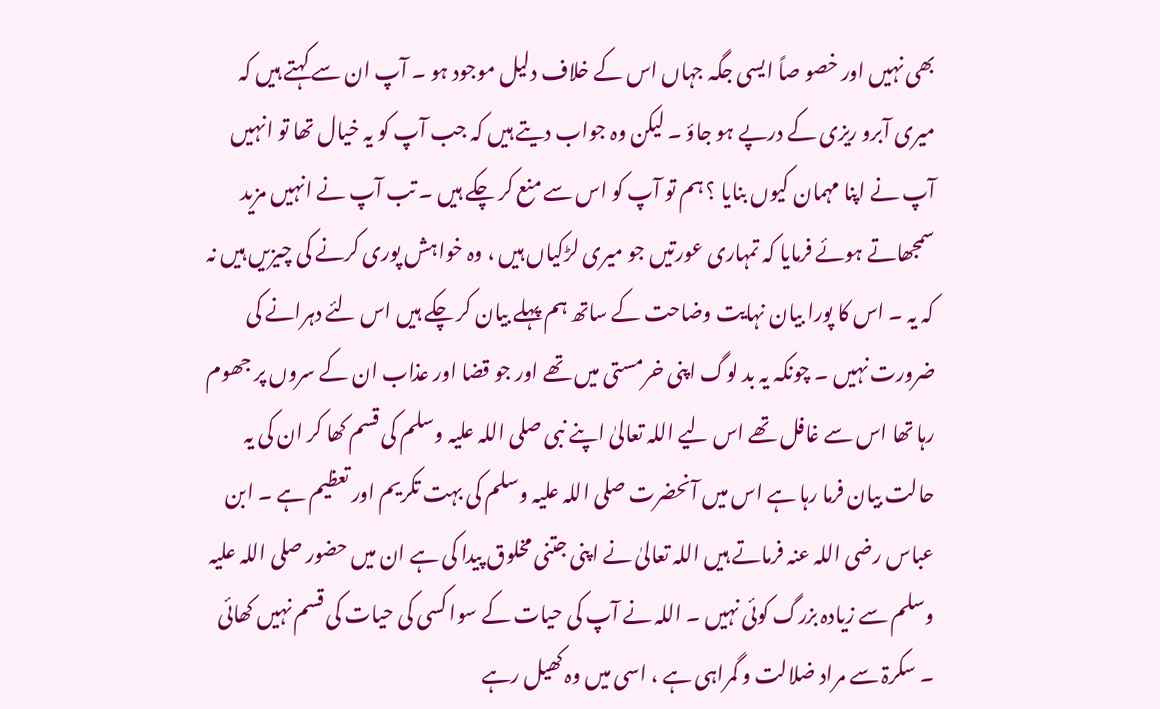بھی نہیں اور خصو صاً ایسی جگہ جہاں اس کے خلاف دلیل موجود ہو ۔ آپ ان سے کہتے ہیں کہ میری آبرو ریزی کے درپے ہو جاؤ ۔ لیکن وہ جواب دیتے ہیں کہ جب آپ کو یہ خیال تھا تو انہیں آپ نے اپنا مہمان کیوں بنایا ؟ ہم تو آپ کو اس سے منع کر چکے ہیں ۔ تب آپ نے انہیں مزید سمجھاتے ہوئے فرمایا کہ تمہاری عورتیں جو میری لڑکیاں ہیں ، وہ خواہش پوری کرنے کی چیزیں ہیں نہ کہ یہ ۔ اس کا پورا بیان نہایت وضاحت کے ساتھ ہم پہلے بیان کر چکے ہیں اس لئے دہرانے کی ضرورت نہیں ۔ چونکہ یہ بد لوگ اپنی خرمستی میں تھے اور جو قضا اور عذاب ان کے سروں پر جھوم رہا تھا اس سے غافل تھے اس لیے اللہ تعالیٰ اپنے نبی صلی اللہ علیہ وسلم کی قسم کھا کر ان کی یہ حالت بیان فرما رہا ہے اس میں آنحضرت صلی اللہ علیہ وسلم کی بہت تکریم اور تعظیم ہے ۔ ابن عباس رضی اللہ عنہ فرماتے ہیں اللہ تعالیٰ نے اپنی جتنی مخلوق پیدا کی ہے ان میں حضور صلی اللہ علیہ وسلم سے زیادہ بزرگ کوئی نہیں ۔ اللہ نے آپ کی حیات کے سوا کسی کی حیات کی قسم نہیں کھائی ۔ سکرۃ سے مراد ضلالت و گمراہی ہے ، اسی میں وہ کھیل رہے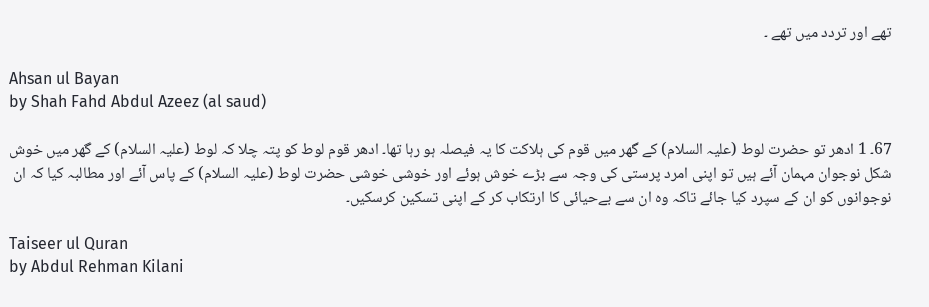تھے اور تردد میں تھے ۔

Ahsan ul Bayan
by Shah Fahd Abdul Azeez (al saud)

67۔ 1 ادھر تو حضرت لوط (علیہ السلام) کے گھر میں قوم کی ہلاکت کا یہ فیصلہ ہو رہا تھا۔ ادھر قوم لوط کو پتہ چلا کہ لوط (علیہ السلام) کے گھر میں خوش شکل نوجوان مہمان آئے ہیں تو اپنی امرد پرستی کی وجہ سے بڑے خوش ہوئے اور خوشی خوشی حضرت لوط (علیہ السلام) کے پاس آئے اور مطالبہ کیا کہ ان نوجوانوں کو ان کے سپرد کیا جائے تاکہ وہ ان سے بےحیائی کا ارتکاب کر کے اپنی تسکین کرسکیں۔

Taiseer ul Quran
by Abdul Rehman Kilani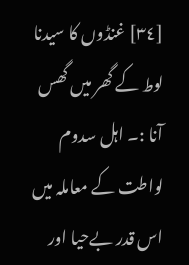[٣٤] غنڈوں کا سیدنا لوط کے گھر میں گھس آنا :۔ اہل سدوم لواطت کے معاملہ میں اس قدر بےحیا اور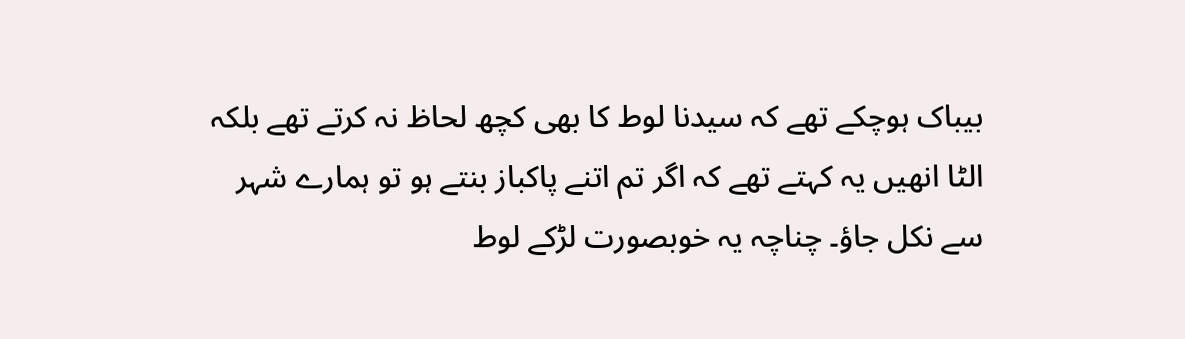بیباک ہوچکے تھے کہ سیدنا لوط کا بھی کچھ لحاظ نہ کرتے تھے بلکہ الٹا انھیں یہ کہتے تھے کہ اگر تم اتنے پاکباز بنتے ہو تو ہمارے شہر سے نکل جاؤ۔ چناچہ یہ خوبصورت لڑکے لوط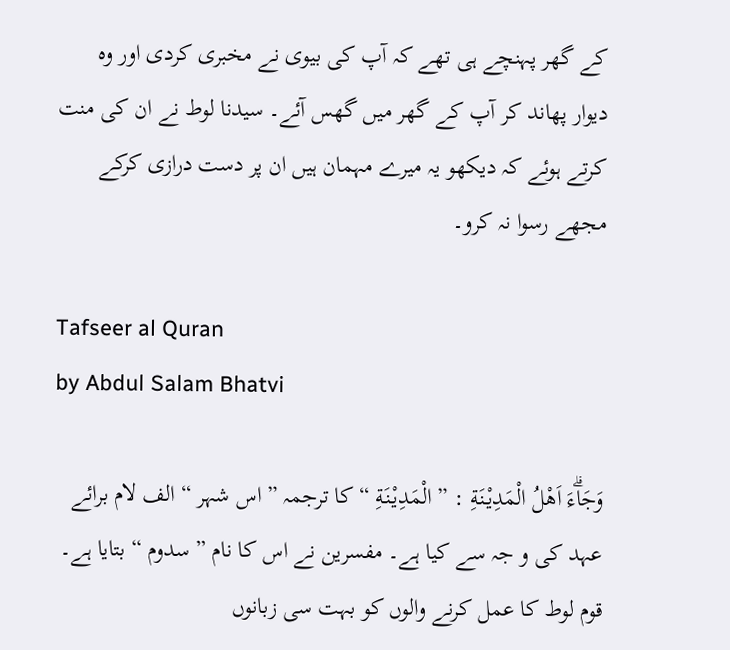کے گھر پہنچے ہی تھے کہ آپ کی بیوی نے مخبری کردی اور وہ دیوار پھاند کر آپ کے گھر میں گھس آئے۔ سیدنا لوط نے ان کی منت کرتے ہوئے کہ دیکھو یہ میرے مہمان ہیں ان پر دست درازی کرکے مجھے رسوا نہ کرو۔

Tafseer al Quran
by Abdul Salam Bhatvi

وَجَاۗءَ اَهْلُ الْمَدِيْنَةِ : ” الْمَدِيْنَةِ “ کا ترجمہ ” اس شہر “ الف لام برائے عہد کی و جہ سے کیا ہے۔ مفسرین نے اس کا نام ” سدوم “ بتایا ہے۔ قوم لوط کا عمل کرنے والوں کو بہت سی زبانوں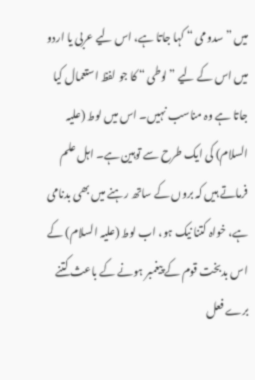میں ” سدومی “ کہا جاتا ہے، اس لیے عربی یا اردو میں اس کے لیے ” لوطی “ کا جو لفظ استعمال کیا جاتا ہے وہ مناسب نہیں۔ اس میں لوط (علیہ السلام) کی ایک طرح سے توہین ہے۔ اہل علم فرماتے ہیں کہ بروں کے ساتھ رہنے میں بھی بدنامی ہے، خواہ کتنا نیک ہو، اب لوط (علیہ السلام) کے اس بدبخت قوم کے پیغمبر ہونے کے باعث کتنے برے فعل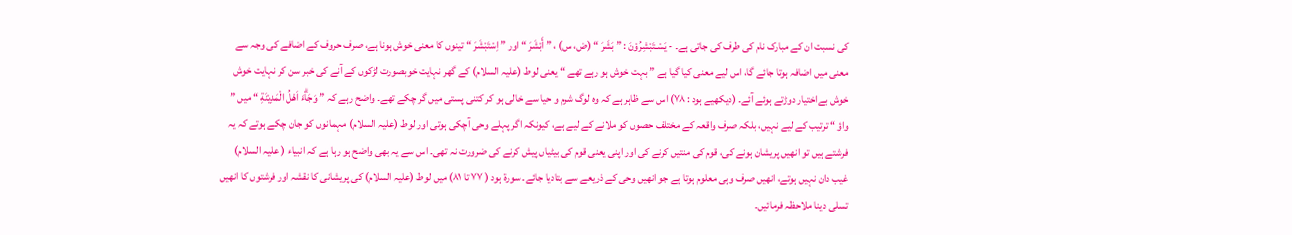کی نسبت ان کے مبارک نام کی طرف کی جاتی ہے۔ - يَسْـتَبْشِرُوْنَ : ” بَشَرَ “ (ض، س) ، ” أَبْشَرَ “ اور ” اِسْتَبْشَرَ “ تینوں کا معنی خوش ہونا ہے، صرف حروف کے اضافے کی وجہ سے معنی میں اضافہ ہوتا جائے گا، اس لیے معنی کیا گیا ہے ” بہت خوش ہو رہے تھے “ یعنی لوط (علیہ السلام) کے گھر نہایت خوبصورت لڑکوں کے آنے کی خبر سن کر نہایت خوش خوش بےاختیار دوڑتے ہوئے آئے۔ (دیکھیے ہود : ٧٨) اس سے ظاہر ہے کہ وہ لوگ شرم و حیا سے خالی ہو کر کتنی پستی میں گر چکے تھے۔ واضح رہے کہ ” وَجَاۗءَ اَهْلُ الْمَدِيْنَةِ “ میں ” واؤ “ ترتیب کے لیے نہیں، بلکہ صرف واقعہ کے مختلف حصوں کو ملانے کے لیے ہے، کیونکہ اگر پہلے وحی آچکی ہوتی اور لوط (علیہ السلام) مہمانوں کو جان چکے ہوتے کہ یہ فرشتے ہیں تو انھیں پریشان ہونے کی، قوم کی منتیں کرنے کی اور اپنی یعنی قوم کی بیٹیاں پیش کرنے کی ضرورت نہ تھی۔ اس سے یہ بھی واضح ہو رہا ہے کہ انبیاء ( علیہ السلام) غیب دان نہیں ہوتے، انھیں صرف وہی معلوم ہوتا ہے جو انھیں وحی کے ذریعے سے بتادیا جائے۔ سورة ہود ( ٧٧ تا ٨١) میں لوط (علیہ السلام) کی پریشانی کا نقشہ اور فرشتوں کا انھیں تسلی دینا ملاحظہ فرمائیں۔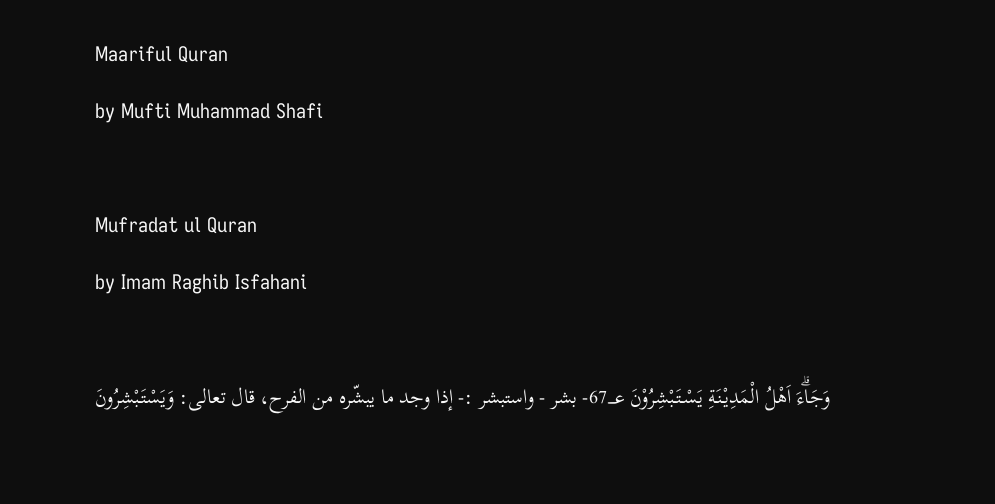Maariful Quran
by Mufti Muhammad Shafi

Mufradat ul Quran
by Imam Raghib Isfahani

وَجَاۗءَ اَهْلُ الْمَدِيْنَةِ يَسْـتَبْشِرُوْنَ 67؀- بشر - واستبشر :- إذا وجد ما يبشّره من الفرح، قال تعالی: وَيَسْتَبْشِرُونَ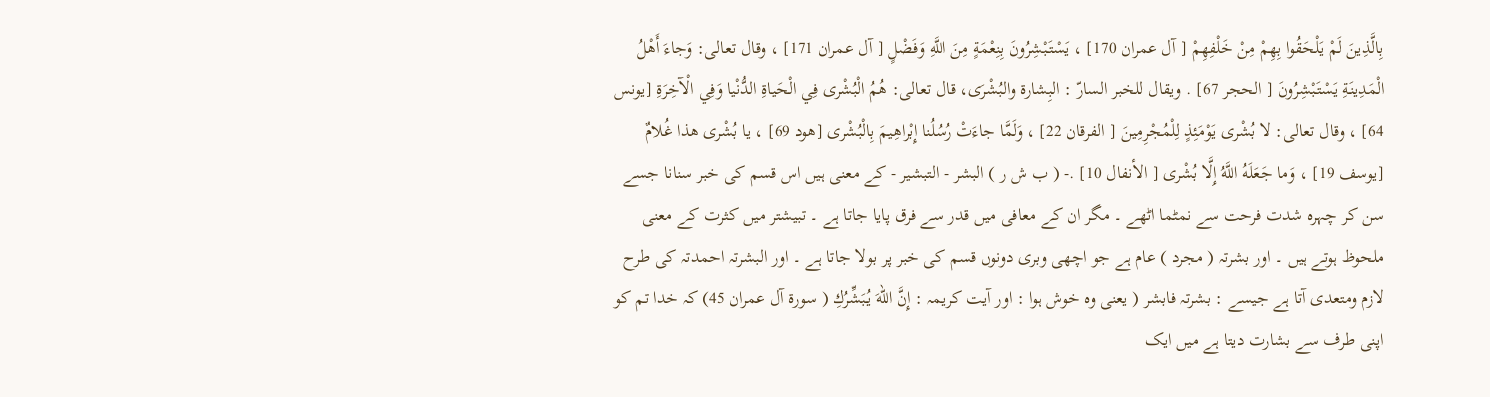بِالَّذِينَ لَمْ يَلْحَقُوا بِهِمْ مِنْ خَلْفِهِمْ [ آل عمران 170] ، يَسْتَبْشِرُونَ بِنِعْمَةٍ مِنَ اللَّهِ وَفَضْلٍ [ آل عمران 171] ، وقال تعالی: وَجاءَ أَهْلُ الْمَدِينَةِ يَسْتَبْشِرُونَ [ الحجر 67] . ويقال للخبر السارّ : البِشارة والبُشْرَى، قال تعالی: هُمُ الْبُشْرى فِي الْحَياةِ الدُّنْيا وَفِي الْآخِرَةِ [يونس 64] ، وقال تعالی: لا بُشْرى يَوْمَئِذٍ لِلْمُجْرِمِينَ [ الفرقان 22] ، وَلَمَّا جاءَتْ رُسُلُنا إِبْراهِيمَ بِالْبُشْرى [هود 69] ، يا بُشْرى هذا غُلامٌ [يوسف 19] ، وَما جَعَلَهُ اللَّهُ إِلَّا بُشْرى [ الأنفال 10] .- ( ب ش ر ) البشر - التبشیر - کے معنی ہیں اس قسم کی خبر سنانا جسے سن کر چہرہ شدت فرحت سے نمٹما اٹھے ۔ مگر ان کے معافی میں قدر سے فرق پایا جاتا ہے ۔ تبیشتر میں کثرت کے معنی ملحوظ ہوتے ہیں ۔ اور بشرتہ ( مجرد ) عام ہے جو اچھی وبری دونوں قسم کی خبر پر بولا جاتا ہے ۔ اور البشرتہ احمدتہ کی طرح لازم ومتعدی آتا ہے جیسے : بشرتہ فابشر ( یعنی وہ خوش ہوا : اور آیت کریمہ : إِنَّ اللهَ يُبَشِّرُكِ ( سورة آل عمران 45) کہ خدا تم کو اپنی طرف سے بشارت دیتا ہے میں ایک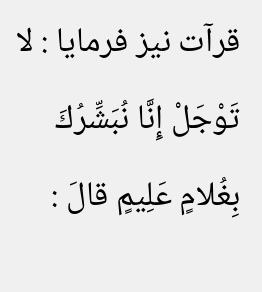قرآت نیز فرمایا : لا تَوْجَلْ إِنَّا نُبَشِّرُكَ بِغُلامٍ عَلِيمٍ قالَ :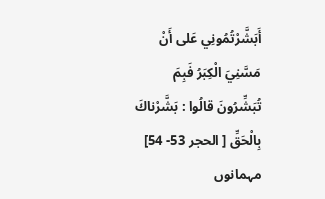أَبَشَّرْتُمُونِي عَلى أَنْ مَسَّنِيَ الْكِبَرُ فَبِمَ تُبَشِّرُونَ قالُوا : بَشَّرْناكَ بِالْحَقِّ [ الحجر 53- 54] مہمانوں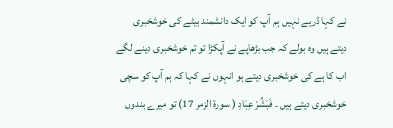نے کہا ڈریے نہیں ہم آپ کو ایک دانشمند بیٹے کی خوشخبری دیتے ہیں وہ بولے کہ جب بڑھاپے نے آپکڑا تو تم خوشخبری دینے لگے اب کا ہے کی خوشخبری دیتے ہو انہوں نے کہا کہ ہم آپ کو سچی خوشخبری دیتے ہیں ۔ فَبَشِّرْ عِبَادِ ( سورة الزمر 17) تو میرے بندوں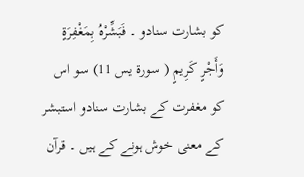کو بشارت سنادو ۔ فَبَشِّرْهُ بِمَغْفِرَةٍ وَأَجْرٍ كَرِيمٍ ( سورة يس 11) سو اس کو مغفرت کے بشارت سنادو استبشر کے معنی خوش ہونے کے ہیں ۔ قرآن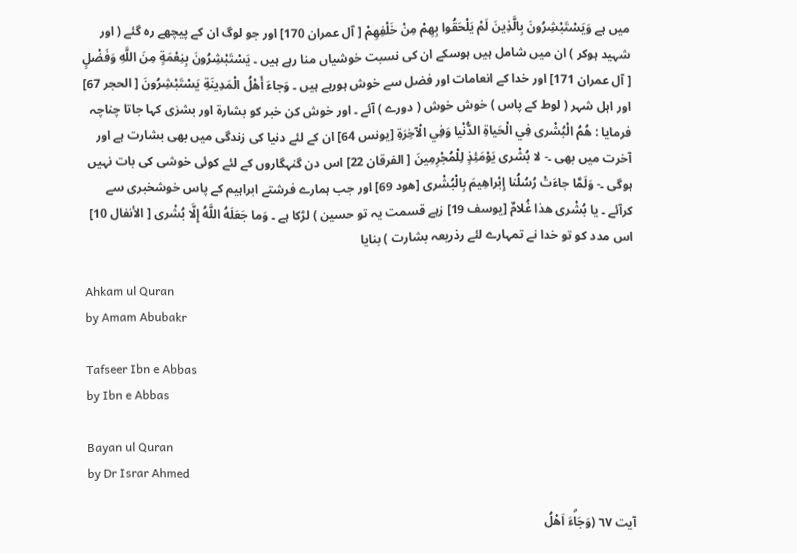میں ہے وَيَسْتَبْشِرُونَ بِالَّذِينَ لَمْ يَلْحَقُوا بِهِمْ مِنْ خَلْفِهِمْ [ آل عمران 170] اور جو لوگ ان کے پیچھے رہ گئے ( اور شہید ہوکر ) ان میں شامل ہیں ہوسکے ان کی نسبت خوشیاں منا رہے ہیں ۔ يَسْتَبْشِرُونَ بِنِعْمَةٍ مِنَ اللَّهِ وَفَضْلٍ [ آل عمران 171] اور خدا کے انعامات اور فضل سے خوش ہورہے ہیں ۔ وَجاءَ أَهْلُ الْمَدِينَةِ يَسْتَبْشِرُونَ [ الحجر 67] اور اہل شہر ( لوط کے پاس ) خوش خوش ( دورے ) آئے ۔ اور خوش کن خبر کو بشارۃ اور بشرٰی کہا جاتا چناچہ فرمایا : هُمُ الْبُشْرى فِي الْحَياةِ الدُّنْيا وَفِي الْآخِرَةِ [يونس 64] ان کے لئے دنیا کی زندگی میں بھی بشارت ہے اور آخرت میں بھی ۔- لا بُشْرى يَوْمَئِذٍ لِلْمُجْرِمِينَ [ الفرقان 22] اس دن گنہگاروں کے لئے کوئی خوشی کی بات نہیں ہوگی ۔- وَلَمَّا جاءَتْ رُسُلُنا إِبْراهِيمَ بِالْبُشْرى [هود 69] اور جب ہمارے فرشتے ابراہیم کے پاس خوشخبری سے کرآئے ۔ يا بُشْرى هذا غُلامٌ [يوسف 19] زہے قسمت یہ تو حسین ) لڑکا ہے ۔ وَما جَعَلَهُ اللَّهُ إِلَّا بُشْرى [ الأنفال 10] اس مدد کو تو خدا نے تمہارے لئے رذریعہ بشارت ) بنایا

Ahkam ul Quran
by Amam Abubakr

Tafseer Ibn e Abbas
by Ibn e Abbas

Bayan ul Quran
by Dr Israr Ahmed

آیت ٦٧ (وَجَاۗءَ اَهْلُ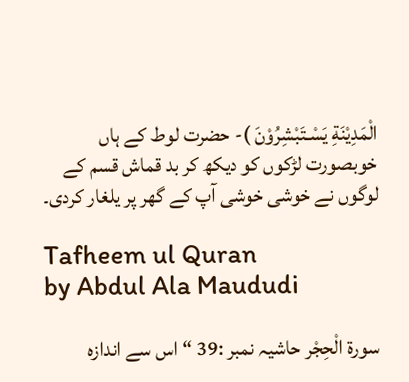الْمَدِيْنَةِ يَسْـتَبْشِرُوْنَ )- حضرت لوط کے ہاں خوبصورت لڑکوں کو دیکھ کر بد قماش قسم کے لوگوں نے خوشی خوشی آپ کے گھر پر یلغار کردی۔

Tafheem ul Quran
by Abdul Ala Maududi

سورة الْحِجْر حاشیہ نمبر :39 “اس سے اندازہ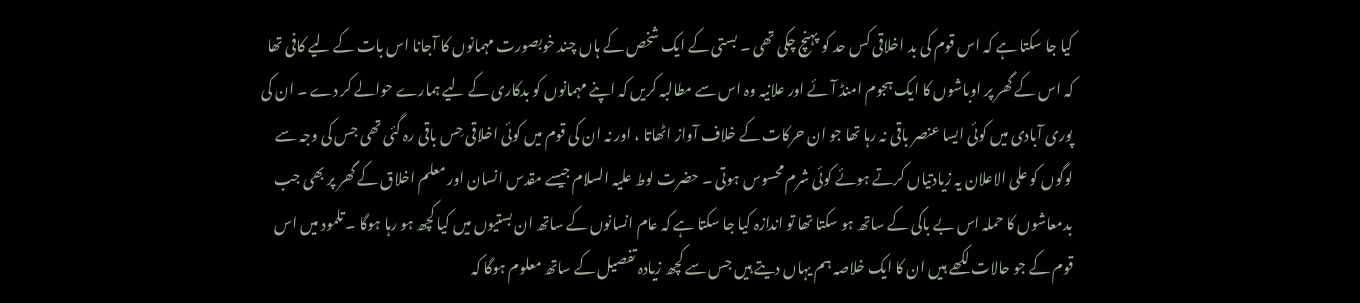کیا جا سکتا ہے کہ اس قوم کی بد اخلاقی کس حد کو پہنچ چکی تھی ۔ بستی کے ایک شخص کے ہاں چند خوبصورت مہمانوں کا آجانا اس بات کے لیے کافی تھا کہ اس کے گھر پر اوباشوں کا ایک ہجوم امنڈ آئے اور علانیہ وہ اس سے مطالبہ کریں کہ اپنے مہمانوں کو بدکاری کے لیے ہمارے حوالے کر دے ۔ ان کی پوری آبادی میں کوئی ایسا عنصر باقی نہ رہا تھا جو ان حرکات کے خلاف آواز اٹھاتا ، اور نہ ان کی قوم میں کوئی اخلاقی حِس باقی رہ گئی تھی جس کی وجہ سے لوگوں کو علی الاعلان یہ زیادتیاں کرتے ہوئے کوئی شرم محسوس ہوتی ۔ حضرت لوط علیہ السلام جیسے مقدس انسان اور معلم اخلاق کے گھر پر بھی جب بدمعاشوں کا حملہ اس بے باکی کے ساتھ ہو سکتا تھا تو اندازہ کیا جا سکتا ہے کہ عام انسانوں کے ساتھ ان بستیوں میں کیا کچھ ہو رہا ہوگا ۔ تلمود میں اس قوم کے جو حالات لکھے ہیں ان کا ایک خلاصہ ہم یہاں دیتے ہیں جس سے کچھ زیادہ تفصیل کے ساتھ معلوم ہوگا کہ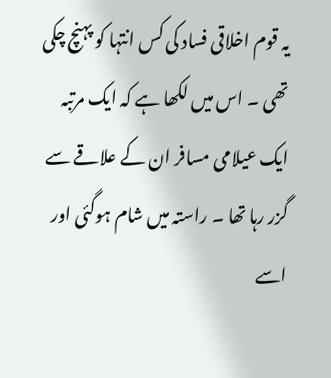یہ قوم اخلاقی فساد کی کس انتہا کو پہنچ چکی تھی ۔ اس میں لکھا ہے کہ ایک مرتبہ ایک عیلامی مسافر ان کے علاقے سے گزر رہا تھا ۔ راستہ میں شام ہوگئی اور اسے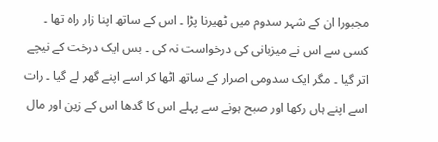مجبورا ان کے شہر سدوم میں ٹھیرنا پڑا ۔ اس کے ساتھ اپنا زار راہ تھا ۔ کسی سے اس نے میزبانی کی درخواست نہ کی ۔ بس ایک درخت کے نیچے اتر گیا ۔ مگر ایک سدومی اصرار کے ساتھ اٹھا کر اسے اپنے گھر لے گیا ۔ رات اسے اپنے ہاں رکھا اور صبح ہونے سے پہلے اس کا گدھا اس کے زین اور مال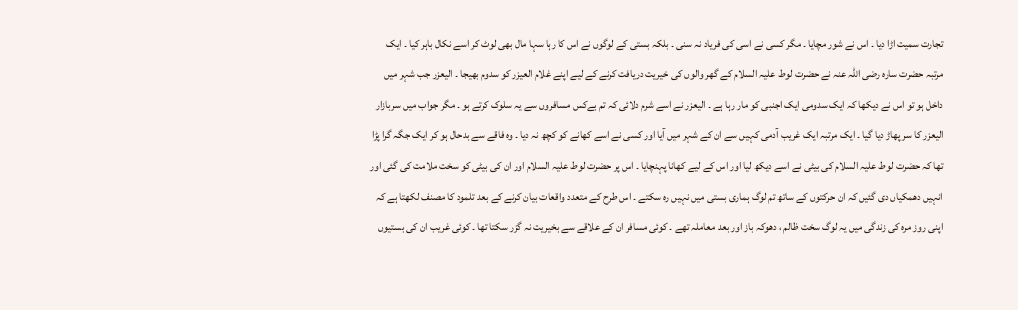تجارت سمیت اڑا دیا ۔ اس نے شور مچایا ۔ مگر کسی نے اسی کی فریاد نہ سنی ۔ بلکہ بستی کے لوگوں نے اس کا رہا سہا مال بھی لوٹ کر اسے نکال باہر کیا ۔ ایک مرتبہ حضرت سارہ رضی اللہ عنہ نے حضرت لوط علیہ السلام کے گھر والوں کی خیریت دریافت کرنے کے لیے اپنے غلام العیزر کو سدوم بھیجا ۔ الیعزر جب شہر میں داخل ہو تو اس نے دیکھا کہ ایک سدومی ایک اجنبی کو مار رہا ہے ۔ الیعزر نے اسے شرم دلائی کہ تم بےکس مسافروں سے یہ سلوک کرتے ہو ۔ مگر جواب میں سربازار الیعزر کا سر پھاڑ دیا گیا ۔ ایک مرتبہ ایک غریب آدمی کہیں سے ان کے شہر میں آیا اور کسی نے اسے کھانے کو کچھ نہ دیا ۔ وہ فاقے سے بدحال ہو کر ایک جگہ گرا پڑا تھا کہ حضرت لوط علیہ السلام کی بیٹی نے اسے دیکھ لیا اور اس کے لیے کھانا پہنچایا ۔ اس پر حضرت لوط علیہ السلام اور ان کی بیٹی کو سخت ملامت کی گئی اور انہیں دھمکیاں دی گئیں کہ ان حرکتوں کے ساتھ تم لوگ ہماری بستی میں نہیں رہ سکتے ۔ اس طرح کے متعدد واقعات بیان کرنے کے بعد تلمود کا مصنف لکھتا ہے کہ اپنی روز مرہ کی زندگی میں یہ لوگ سخت ظالم ، دھوکہ باز اور بعد معاملہ تھے ۔ کوئی مسافر ان کے علاقے سے بخیریت نہ گزر سکتا تھا ۔ کوئی غریب ان کی بستیوں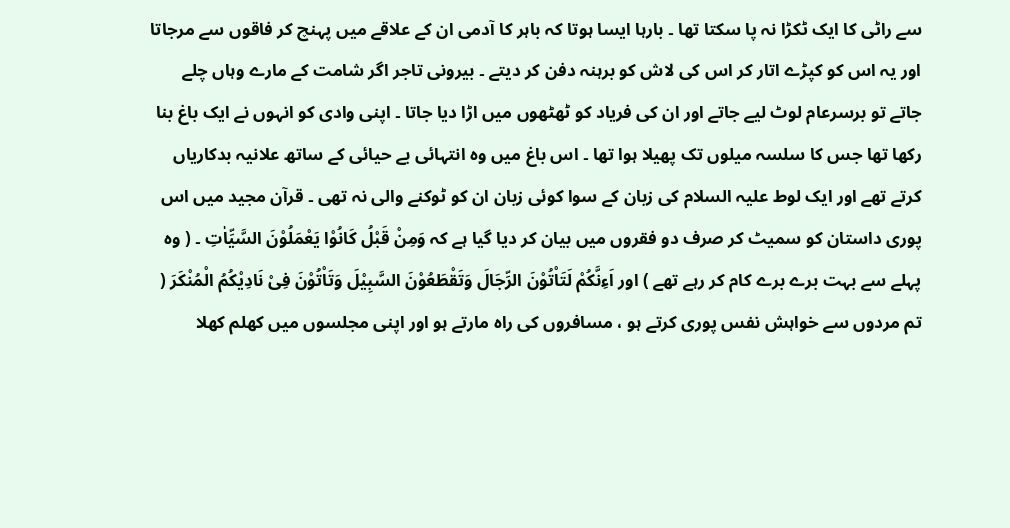سے راٹی کا ایک ٹکڑا نہ پا سکتا تھا ۔ بارہا ایسا ہوتا کہ باہر کا آدمی ان کے علاقے میں پہنچ کر فاقوں سے مرجاتا اور یہ اس کو کپڑے اتار کر اس کی لاش کو برہنہ دفن کر دیتے ۔ بیرونی تاجر اگر شامت کے مارے وہاں چلے جاتے تو برسرعام لوٹ لیے جاتے اور ان کی فریاد کو ٹھٹھوں میں اڑا دیا جاتا ۔ اپنی وادی کو انہوں نے ایک باغ بنا رکھا تھا جس کا سلسہ میلوں تک پھیلا ہوا تھا ۔ اس باغ میں وہ انتہائی بے حیائی کے ساتھ علانیہ بدکاریاں کرتے تھے اور ایک لوط علیہ السلام کی زبان کے سوا کوئی زبان ان کو ٹوکنے والی نہ تھی ۔ قرآن مجید میں اس پوری داستان کو سمیٹ کر صرف دو فقروں میں بیان کر دیا گیا ہے کہ وَمِنْ قَبْلُ کَانُوْا یَعْمَلُوْنَ السَّیِّاٰتِ ۔ ( وہ پہلے سے بہت برے برے کام کر رہے تھے ) اور اَءِنَّکُمْ لَتَاْتُوْنَ الرِّجَالَ وَتَقْطَعُوْنَ السَّبِیْلَ وَتَاْتُوْنَ فِیْ نَادِیْکُمُ الْمُنْکَرَ ( تم مردوں سے خواہش نفس پوری کرتے ہو ، مسافروں کی راہ مارتے ہو اور اپنی مجلسوں میں کھلم کھلا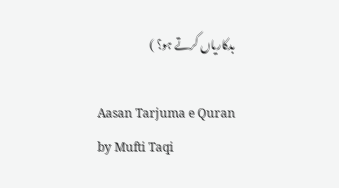بدکاریاں کرتے ہو؟ )

Aasan Tarjuma e Quran
by Mufti Taqi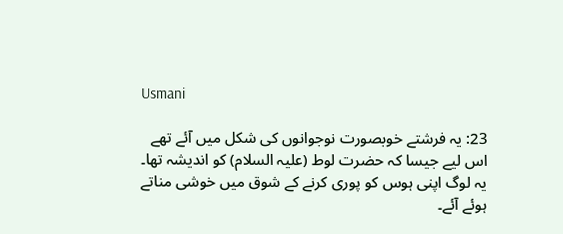Usmani

23: یہ فرشتے خوبصورت نوجوانوں کی شکل میں آئے تھے اس لیے جیسا کہ حضرت لوط (علیہ السلام) کو اندیشہ تھا۔ یہ لوگ اپنی ہوس کو پوری کرنے کے شوق میں خوشی مناتے ہوئے آئے۔